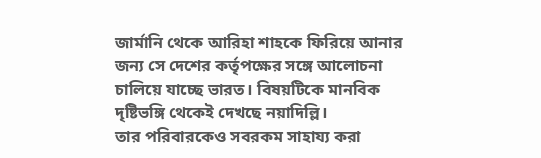জার্মানি থেকে আরিহা শাহকে ফিরিয়ে আনার জন্য সে দেশের কর্তৃপক্ষের সঙ্গে আলোচনা চালিয়ে যাচ্ছে ভারত। বিষয়টিকে মানবিক দৃষ্টিভঙ্গি থেকেই দেখছে নয়াদিল্লি।
তার পরিবারকেও সবরকম সাহায্য করা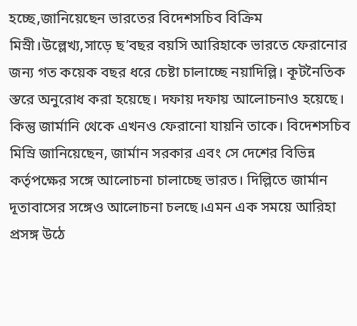হচ্ছে,জানিয়েছেন ভারতের বিদেশসচিব বিক্রিম মিস্রী।উল্লেখ্য,সাড়ে ছ’বছর বয়সি আরিহাকে ভারতে ফেরানোর জন্য গত কয়েক বছর ধরে চেষ্টা চালাচ্ছে নয়াদিল্লি। কূটনৈতিক স্তরে অনুরোধ করা হয়েছে। দফায় দফায় আলোচনাও হয়েছে। কিন্তু জার্মানি থেকে এখনও ফেরানো যায়নি তাকে। বিদেশসচিব মিস্রি জানিয়েছেন, জার্মান সরকার এবং সে দেশের বিভিন্ন কর্তৃপক্ষের সঙ্গে আলোচনা চালাচ্ছে ভারত। দিল্লিতে জার্মান দূতাবাসের সঙ্গেও আলোচনা চলছে।এমন এক সময়ে আরিহা প্রসঙ্গ উঠে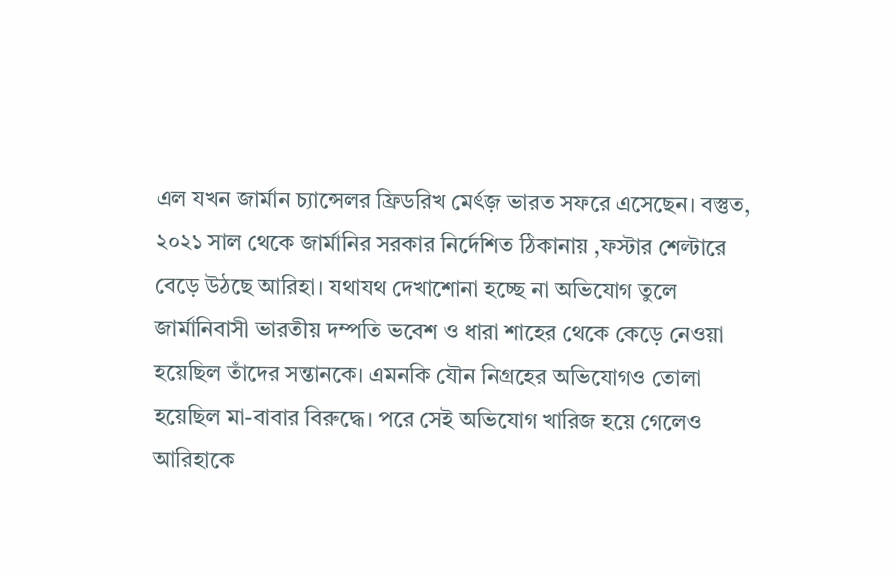এল যখন জার্মান চ্যান্সেলর ফ্রিডরিখ মের্ৎজ় ভারত সফরে এসেছেন। বস্তুত, ২০২১ সাল থেকে জার্মানির সরকার নির্দেশিত ঠিকানায় ,ফস্টার শেল্টারে বেড়ে উঠছে আরিহা। যথাযথ দেখাশোনা হচ্ছে না অভিযোগ তুলে জার্মানিবাসী ভারতীয় দম্পতি ভবেশ ও ধারা শাহের থেকে কেড়ে নেওয়া হয়েছিল তাঁদের সন্তানকে। এমনকি যৌন নিগ্রহের অভিযোগও তোলা হয়েছিল মা-বাবার বিরুদ্ধে। পরে সেই অভিযোগ খারিজ হয়ে গেলেও আরিহাকে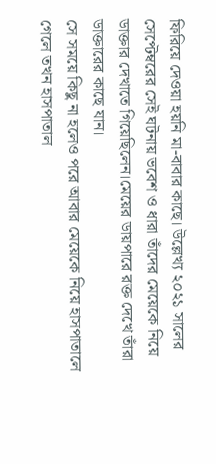ফিরিয়ে দেওয়া হয়নি মা-বাবার কাছে। উল্লেখ্য ২০২১ সালের সেপ্টেম্বরের সেই ঘটনায় ভবেশ ও ধারা তাঁদের মেয়েকে নিয়ে ডাক্তার দেখাতে গিয়েছিলেন।মেয়ের ডায়পারে রক্ত দেখে তাঁরা ডাক্তারের কাছে যান।
সে সময়ে কিছু না হলেও পরে আবার মেয়েকে নিয়ে হাসপাতালে গেলে তখন হাসপাতাল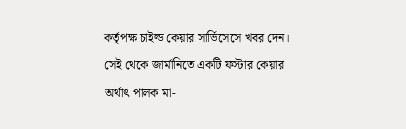কর্তৃপক্ষ চাইল্ড কেয়ার সার্ভিসেসে খবর দেন। সেই থেকে জার্মানিতে একটি ফস্টার কেয়ার অর্থাৎ পালক মা-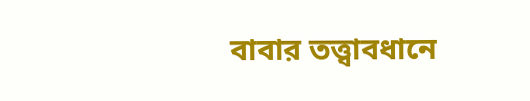বাবার তত্ত্বাবধানে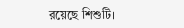রয়েছে শিশুটি।